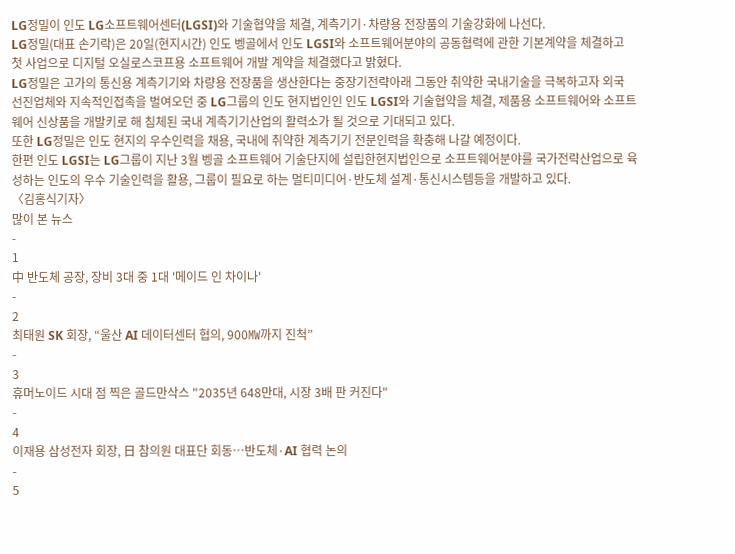LG정밀이 인도 LG소프트웨어센터(LGSI)와 기술협약을 체결, 계측기기·차량용 전장품의 기술강화에 나선다.
LG정밀(대표 손기락)은 20일(현지시간) 인도 벵골에서 인도 LGSI와 소프트웨어분야의 공동협력에 관한 기본계약을 체결하고 첫 사업으로 디지털 오실로스코프용 소프트웨어 개발 계약을 체결했다고 밝혔다.
LG정밀은 고가의 통신용 계측기기와 차량용 전장품을 생산한다는 중장기전략아래 그동안 취약한 국내기술을 극복하고자 외국 선진업체와 지속적인접촉을 벌여오던 중 LG그룹의 인도 현지법인인 인도 LGSI와 기술협약을 체결, 제품용 소프트웨어와 소프트웨어 신상품을 개발키로 해 침체된 국내 계측기기산업의 활력소가 될 것으로 기대되고 있다.
또한 LG정밀은 인도 현지의 우수인력을 채용, 국내에 취약한 계측기기 전문인력을 확충해 나갈 예정이다.
한편 인도 LGSI는 LG그룹이 지난 3월 벵골 소프트웨어 기술단지에 설립한현지법인으로 소프트웨어분야를 국가전략산업으로 육성하는 인도의 우수 기술인력을 활용, 그룹이 필요로 하는 멀티미디어·반도체 설계·통신시스템등을 개발하고 있다.
〈김홍식기자〉
많이 본 뉴스
-
1
中 반도체 공장, 장비 3대 중 1대 '메이드 인 차이나'
-
2
최태원 SK 회장, “울산 AI 데이터센터 협의, 900㎿까지 진척”
-
3
휴머노이드 시대 점 찍은 골드만삭스 "2035년 648만대, 시장 3배 판 커진다"
-
4
이재용 삼성전자 회장, 日 참의원 대표단 회동…반도체·AI 협력 논의
-
5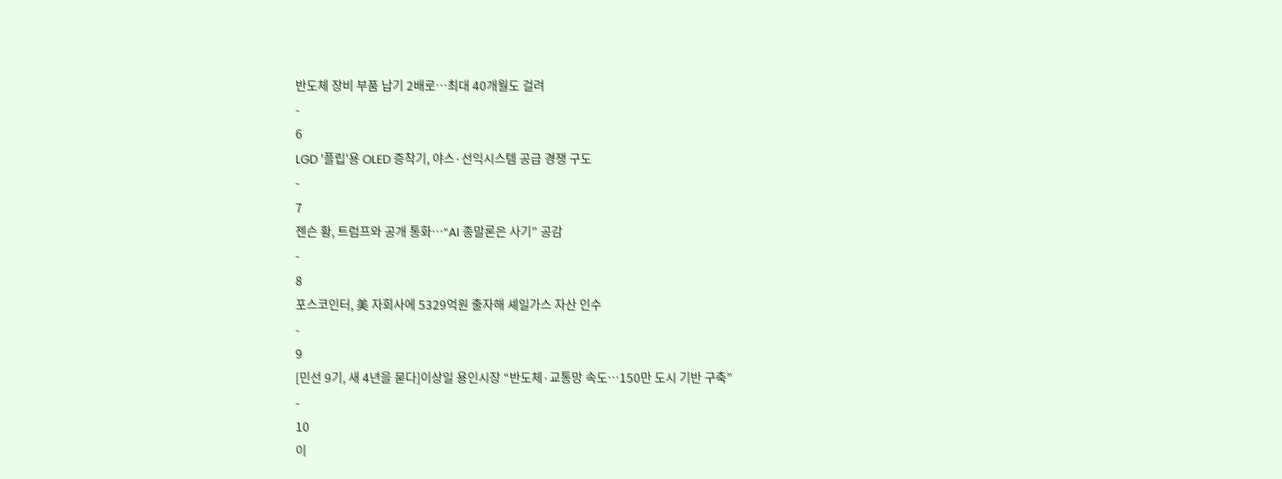반도체 장비 부품 납기 2배로…최대 40개월도 걸려
-
6
LGD '플립'용 OLED 증착기, 야스·선익시스템 공급 경쟁 구도
-
7
젠슨 황, 트럼프와 공개 통화…“AI 종말론은 사기” 공감
-
8
포스코인터, 美 자회사에 5329억원 출자해 셰일가스 자산 인수
-
9
[민선 9기, 새 4년을 묻다]이상일 용인시장 “반도체·교통망 속도…150만 도시 기반 구축”
-
10
이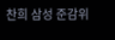찬희 삼성 준감위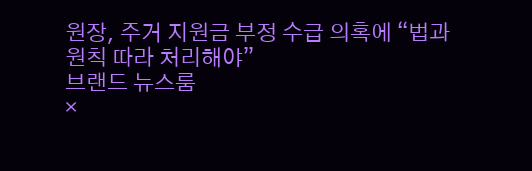원장, 주거 지원금 부정 수급 의혹에 “법과 원칙 따라 처리해야”
브랜드 뉴스룸
×